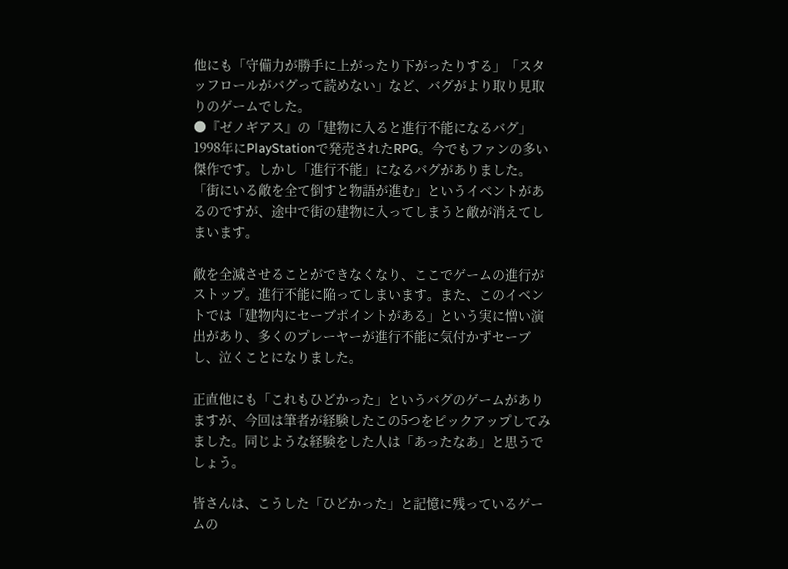他にも「守備力が勝手に上がったり下がったりする」「スタッフロールがバグって読めない」など、バグがより取り見取りのゲームでした。
●『ゼノギアス』の「建物に入ると進行不能になるバグ」
1998年にPlayStationで発売されたRPG。今でもファンの多い傑作です。しかし「進行不能」になるバグがありました。「街にいる敵を全て倒すと物語が進む」というイベントがあるのですが、途中で街の建物に入ってしまうと敵が消えてしまいます。

敵を全滅させることができなくなり、ここでゲームの進行がストップ。進行不能に陥ってしまいます。また、このイベントでは「建物内にセーブポイントがある」という実に憎い演出があり、多くのプレーヤーが進行不能に気付かずセーブし、泣くことになりました。

正直他にも「これもひどかった」というバグのゲームがありますが、今回は筆者が経験したこの5つをピックアップしてみました。同じような経験をした人は「あったなあ」と思うでしょう。

皆さんは、こうした「ひどかった」と記憶に残っているゲームの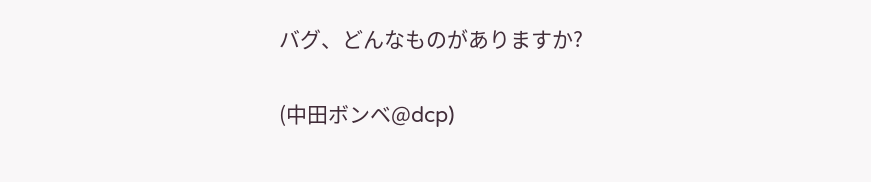バグ、どんなものがありますか?

(中田ボンベ@dcp)